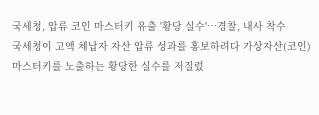국세청, 압류 코인 마스터키 유출 '황당 실수'…경찰, 내사 착수
국세청이 고액 체납자 자산 압류 성과를 홍보하려다 가상자산(코인) 마스터키를 노출하는 황당한 실수를 저질렀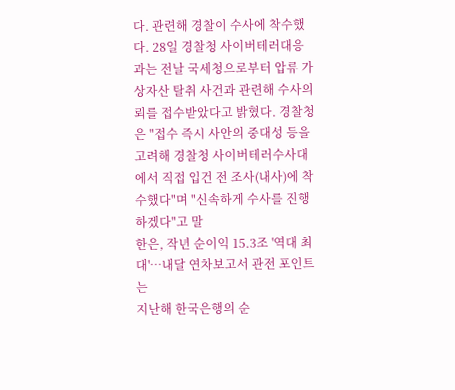다. 관련해 경찰이 수사에 착수했다. 28일 경찰청 사이버테러대응과는 전날 국세청으로부터 압류 가상자산 탈취 사건과 관련해 수사의뢰를 접수받았다고 밝혔다. 경찰청은 "접수 즉시 사안의 중대성 등을 고려해 경찰청 사이버테러수사대에서 직접 입건 전 조사(내사)에 착수했다"며 "신속하게 수사를 진행하겠다"고 말
한은, 작년 순이익 15.3조 '역대 최대'…내달 연차보고서 관전 포인트는
지난해 한국은행의 순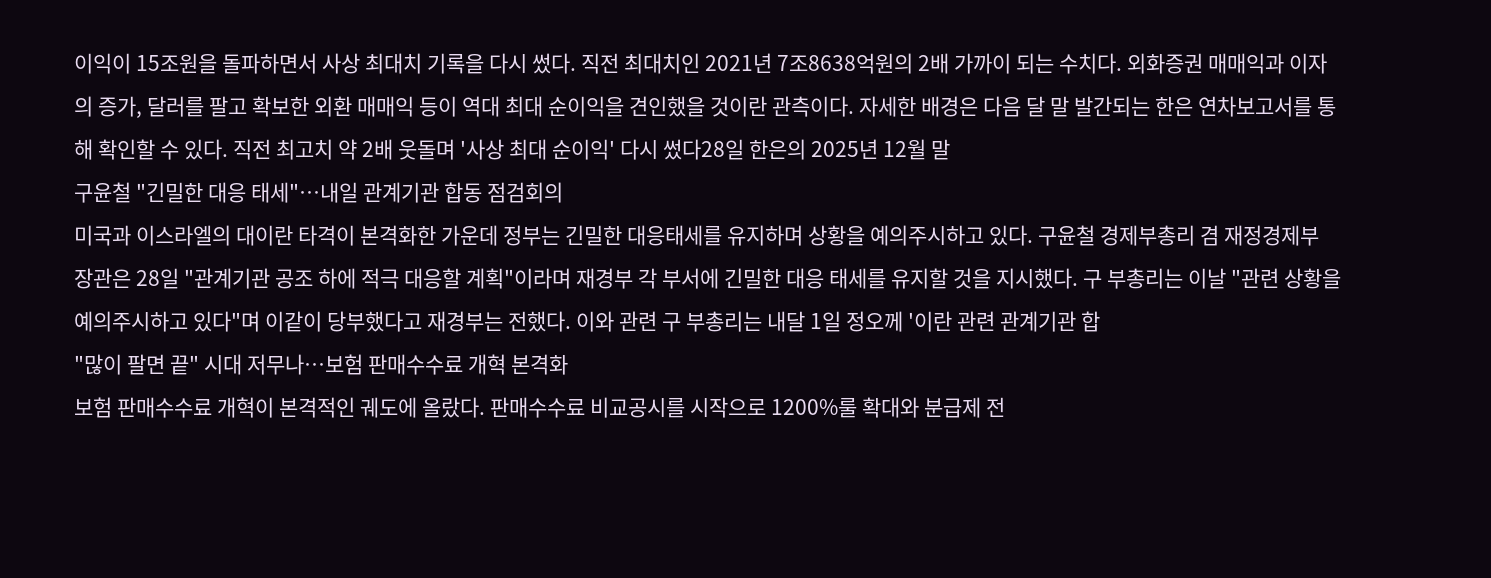이익이 15조원을 돌파하면서 사상 최대치 기록을 다시 썼다. 직전 최대치인 2021년 7조8638억원의 2배 가까이 되는 수치다. 외화증권 매매익과 이자의 증가, 달러를 팔고 확보한 외환 매매익 등이 역대 최대 순이익을 견인했을 것이란 관측이다. 자세한 배경은 다음 달 말 발간되는 한은 연차보고서를 통해 확인할 수 있다. 직전 최고치 약 2배 웃돌며 '사상 최대 순이익' 다시 썼다28일 한은의 2025년 12월 말
구윤철 "긴밀한 대응 태세"…내일 관계기관 합동 점검회의
미국과 이스라엘의 대이란 타격이 본격화한 가운데 정부는 긴밀한 대응태세를 유지하며 상황을 예의주시하고 있다. 구윤철 경제부총리 겸 재정경제부 장관은 28일 "관계기관 공조 하에 적극 대응할 계획"이라며 재경부 각 부서에 긴밀한 대응 태세를 유지할 것을 지시했다. 구 부총리는 이날 "관련 상황을 예의주시하고 있다"며 이같이 당부했다고 재경부는 전했다. 이와 관련 구 부총리는 내달 1일 정오께 '이란 관련 관계기관 합
"많이 팔면 끝" 시대 저무나…보험 판매수수료 개혁 본격화
보험 판매수수료 개혁이 본격적인 궤도에 올랐다. 판매수수료 비교공시를 시작으로 1200%룰 확대와 분급제 전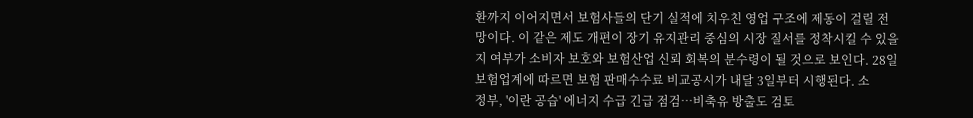환까지 이어지면서 보험사들의 단기 실적에 치우친 영업 구조에 제동이 걸릴 전망이다. 이 같은 제도 개편이 장기 유지관리 중심의 시장 질서를 정착시킬 수 있을지 여부가 소비자 보호와 보험산업 신뢰 회복의 분수령이 될 것으로 보인다. 28일 보험업계에 따르면 보험 판매수수료 비교공시가 내달 3일부터 시행된다. 소
정부, '이란 공습' 에너지 수급 긴급 점검…비축유 방출도 검토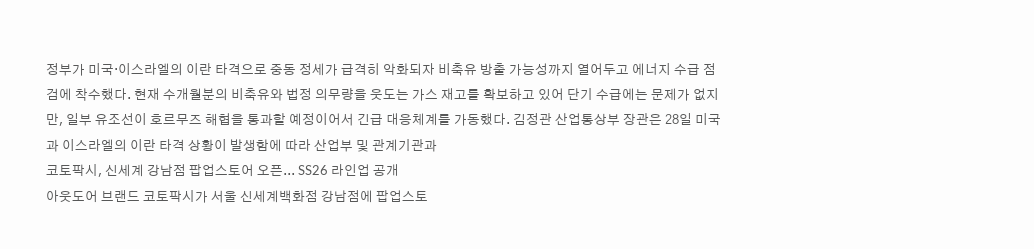정부가 미국·이스라엘의 이란 타격으로 중동 정세가 급격히 악화되자 비축유 방출 가능성까지 열어두고 에너지 수급 점검에 착수했다. 현재 수개월분의 비축유와 법정 의무량을 웃도는 가스 재고를 확보하고 있어 단기 수급에는 문제가 없지만, 일부 유조선이 호르무즈 해협을 통과할 예정이어서 긴급 대응체계를 가동했다. 김정관 산업통상부 장관은 28일 미국과 이스라엘의 이란 타격 상황이 발생함에 따라 산업부 및 관계기관과
코토팍시, 신세계 강남점 팝업스토어 오픈... SS26 라인업 공개
아웃도어 브랜드 코토팍시가 서울 신세계백화점 강남점에 팝업스토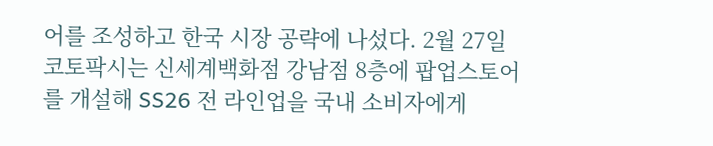어를 조성하고 한국 시장 공략에 나섰다. 2월 27일 코토팍시는 신세계백화점 강남점 8층에 팝업스토어를 개설해 SS26 전 라인업을 국내 소비자에게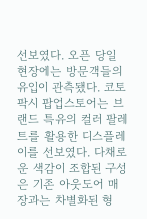선보였다. 오픈 당일 현장에는 방문객들의 유입이 관측됐다. 코토팍시 팝업스토어는 브랜드 특유의 컬러 팔레트를 활용한 디스플레이를 선보였다. 다채로운 색감이 조합된 구성은 기존 아웃도어 매장과는 차별화된 형